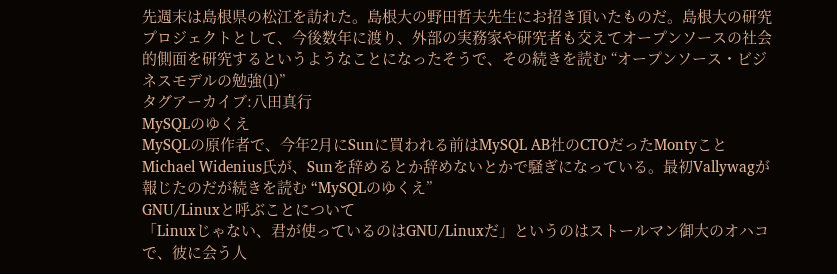先週末は島根県の松江を訪れた。島根大の野田哲夫先生にお招き頂いたものだ。島根大の研究プロジェクトとして、今後数年に渡り、外部の実務家や研究者も交えてオープンソースの社会的側面を研究するというようなことになったそうで、その続きを読む “オープンソース・ビジネスモデルの勉強(1)”
タグアーカイブ:八田真行
MySQLのゆくえ
MySQLの原作者で、今年2月にSunに買われる前はMySQL AB社のCTOだったMontyことMichael Widenius氏が、Sunを辞めるとか辞めないとかで騒ぎになっている。最初Vallywagが報じたのだが続きを読む “MySQLのゆくえ”
GNU/Linuxと呼ぶことについて
「Linuxじゃない、君が使っているのはGNU/Linuxだ」というのはストールマン御大のオハコで、彼に会う人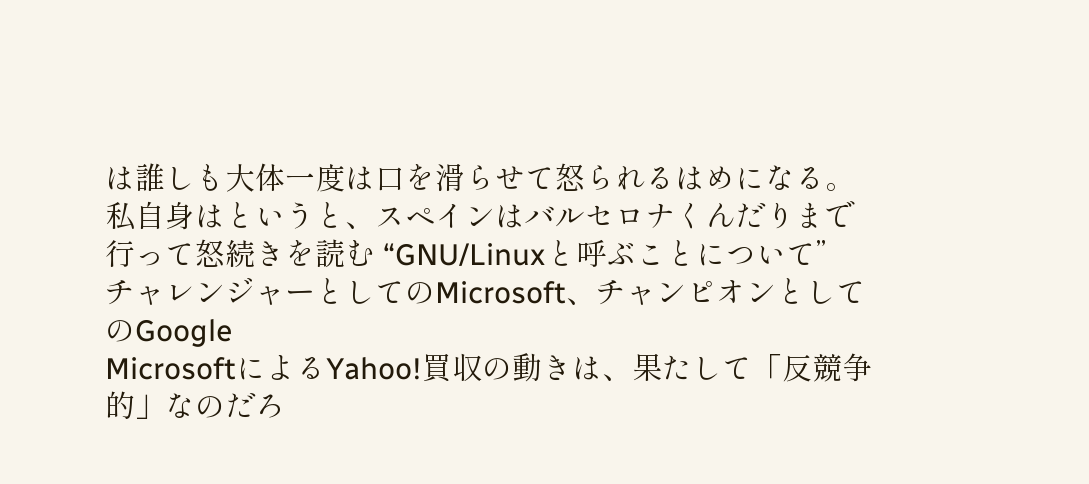は誰しも大体一度は口を滑らせて怒られるはめになる。私自身はというと、スペインはバルセロナくんだりまで行って怒続きを読む “GNU/Linuxと呼ぶことについて”
チャレンジャーとしてのMicrosoft、チャンピオンとしてのGoogle
MicrosoftによるYahoo!買収の動きは、果たして「反競争的」なのだろ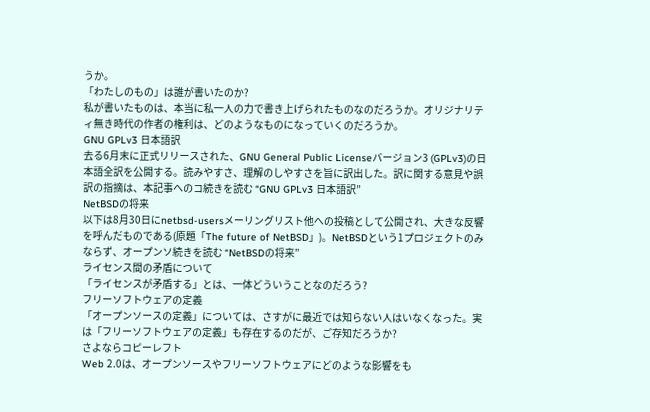うか。
「わたしのもの」は誰が書いたのか?
私が書いたものは、本当に私一人の力で書き上げられたものなのだろうか。オリジナリティ無き時代の作者の権利は、どのようなものになっていくのだろうか。
GNU GPLv3 日本語訳
去る6月末に正式リリースされた、GNU General Public Licenseバージョン3 (GPLv3)の日本語全訳を公開する。読みやすさ、理解のしやすさを旨に訳出した。訳に関する意見や誤訳の指摘は、本記事へのコ続きを読む “GNU GPLv3 日本語訳”
NetBSDの将来
以下は8月30日にnetbsd-usersメーリングリスト他への投稿として公開され、大きな反響を呼んだものである(原題「The future of NetBSD」)。NetBSDという1プロジェクトのみならず、オープンソ続きを読む “NetBSDの将来”
ライセンス間の矛盾について
「ライセンスが矛盾する」とは、一体どういうことなのだろう?
フリーソフトウェアの定義
「オープンソースの定義」については、さすがに最近では知らない人はいなくなった。実は「フリーソフトウェアの定義」も存在するのだが、ご存知だろうか?
さよならコピーレフト
Web 2.0は、オープンソースやフリーソフトウェアにどのような影響をも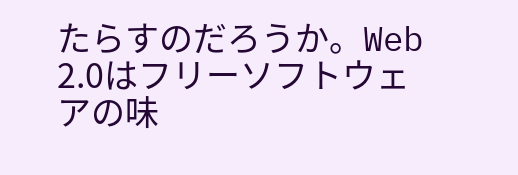たらすのだろうか。Web 2.0はフリーソフトウェアの味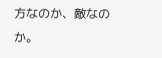方なのか、敵なのか。